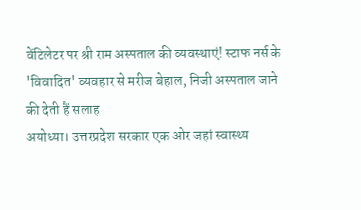वेंटिलेटर पर श्री राम अस्पताल की व्यवस्थाएं! स्टाफ नर्स के 'विवादित' व्यवहार से मरीज बेहाल, निजी अस्पताल जाने की देती हैं सलाह
अयोध्या। उत्तरप्रदेश सरकार एक ओर जहां स्वास्थ्य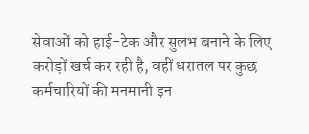सेवाओं को हाई-टेक और सुलभ बनाने के लिए करोड़ों खर्च कर रही है, वहीं धरातल पर कुछ कर्मचारियों की मनमानी इन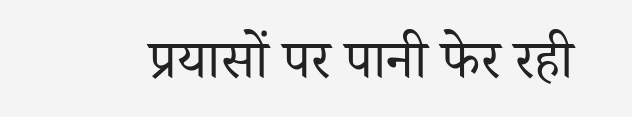प्रयासों पर पानी फेर रही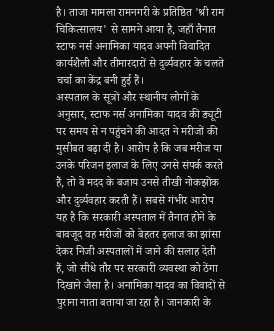है। ताजा मामला रामनगरी के प्रतिष्ठित 'श्री राम चिकित्सालय' से सामने आया है, जहाँ तैनात स्टाफ नर्स अनामिका यादव अपनी विवादित कार्यशैली और तीमारदारों से दुर्व्यवहार के चलते चर्चा का केंद्र बनी हुई हैं।
अस्पताल के सूत्रों और स्थानीय लोगों के अनुसार, स्टाफ नर्स अनामिका यादव की ड्यूटी पर समय से न पहुंचने की आदत ने मरीजों की मुसीबत बढ़ा दी है। आरोप है कि जब मरीज या उनके परिजन इलाज के लिए उनसे संपर्क करते हैं, तो वे मदद के बजाय उनसे तीखी नोकझोंक और दुर्व्यवहार करती हैं। सबसे गंभीर आरोप यह है कि सरकारी अस्पताल में तैनात होने के बावजूद वह मरीजों को बेहतर इलाज का झांसा देकर निजी अस्पतालों में जाने की सलाह देती हैं, जो सीधे तौर पर सरकारी व्यवस्था को ठेंगा दिखाने जैसा है। अनामिका यादव का विवादों से पुराना नाता बताया जा रहा है। जानकारी के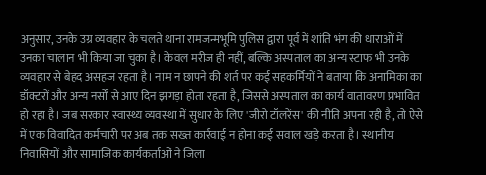अनुसार, उनके उग्र व्यवहार के चलते थाना रामजन्मभूमि पुलिस द्वारा पूर्व में शांति भंग की धाराओं में उनका चालान भी किया जा चुका है। केवल मरीज ही नहीं, बल्कि अस्पताल का अन्य स्टाफ भी उनके व्यवहार से बेहद असहज रहता है। नाम न छापने की शर्त पर कई सहकर्मियों ने बताया कि अनामिका का डॉक्टरों और अन्य नर्सों से आए दिन झगड़ा होता रहता है, जिससे अस्पताल का कार्य वातावरण प्रभावित हो रहा है। जब सरकार स्वास्थ्य व्यवस्था में सुधार के लिए 'जीरो टॉलरेंस' की नीति अपना रही है, तो ऐसे में एक विवादित कर्मचारी पर अब तक सख्त कार्रवाई न होना कई सवाल खड़े करता है। स्थानीय निवासियों और सामाजिक कार्यकर्ताओं ने जिला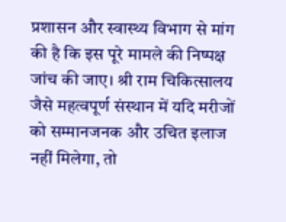प्रशासन और स्वास्थ्य विभाग से मांग की है कि इस पूरे मामले की निष्पक्ष जांच की जाए। श्री राम चिकित्सालय जैसे महत्वपूर्ण संस्थान में यदि मरीजों को सम्मानजनक और उचित इलाज नहीं मिलेगा, तो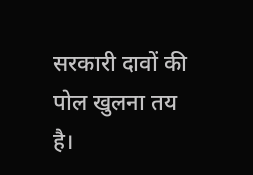सरकारी दावों की पोल खुलना तय है।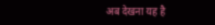अब देखना यह है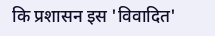कि प्रशासन इस 'विवादित'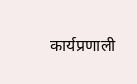कार्यप्रणाली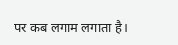पर कब लगाम लगाता है।